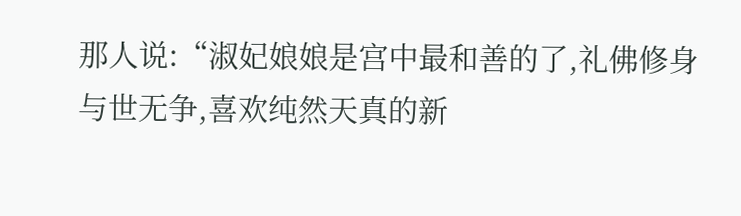那人说:“淑妃娘娘是宫中最和善的了,礼佛修身与世无争,喜欢纯然天真的新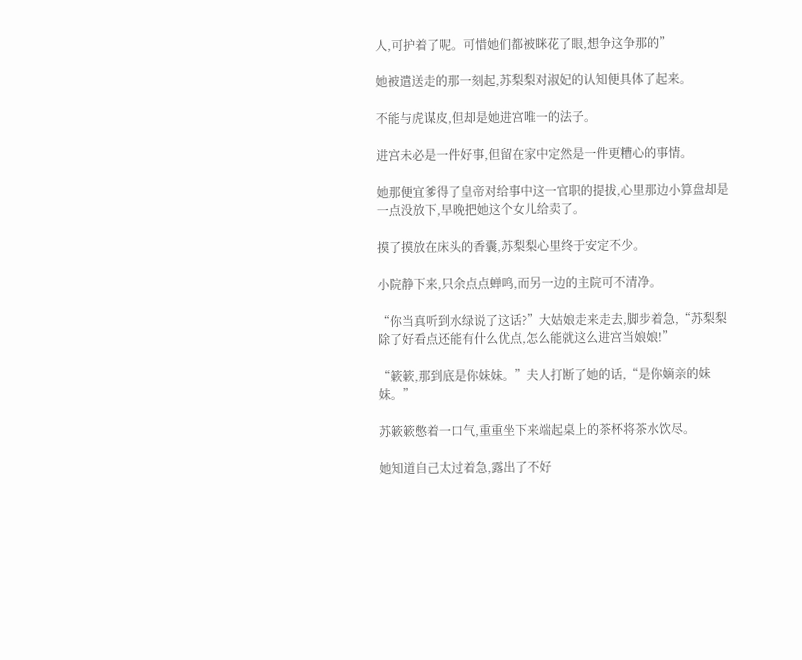人,可护着了呢。可惜她们都被眯花了眼,想争这争那的”

她被遣送走的那一刻起,苏梨梨对淑妃的认知便具体了起来。

不能与虎谋皮,但却是她进宫唯一的法子。

进宫未必是一件好事,但留在家中定然是一件更糟心的事情。

她那便宜爹得了皇帝对给事中这一官职的提拔,心里那边小算盘却是一点没放下,早晚把她这个女儿给卖了。

摸了摸放在床头的香囊,苏梨梨心里终于安定不少。

小院静下来,只余点点蝉鸣,而另一边的主院可不清净。

“你当真听到水绿说了这话?”大姑娘走来走去,脚步着急,“苏梨梨除了好看点还能有什么优点,怎么能就这么进宫当娘娘!”

“簌簌,那到底是你妹妹。”夫人打断了她的话,“是你嫡亲的妹妹。”

苏簌簌憋着一口气,重重坐下来端起桌上的茶杯将茶水饮尽。

她知道自己太过着急,露出了不好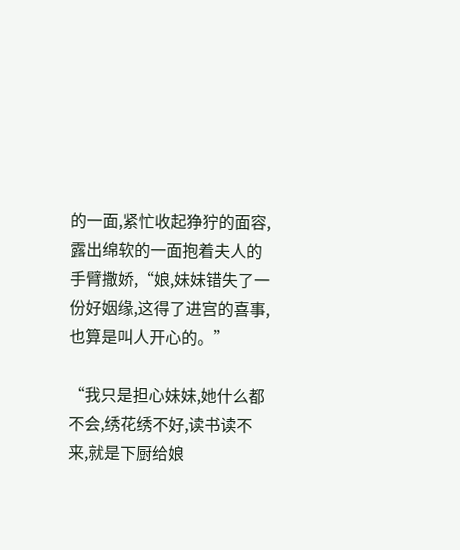的一面,紧忙收起狰狞的面容,露出绵软的一面抱着夫人的手臂撒娇,“娘,妹妹错失了一份好姻缘,这得了进宫的喜事,也算是叫人开心的。”

“我只是担心妹妹,她什么都不会,绣花绣不好,读书读不来,就是下厨给娘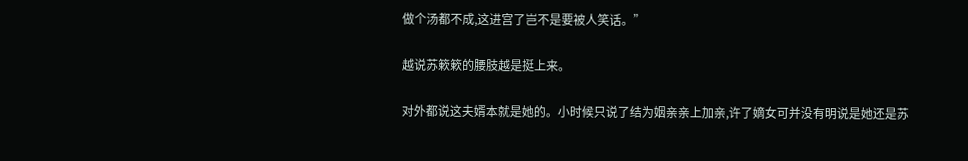做个汤都不成,这进宫了岂不是要被人笑话。”

越说苏簌簌的腰肢越是挺上来。

对外都说这夫婿本就是她的。小时候只说了结为姻亲亲上加亲,许了嫡女可并没有明说是她还是苏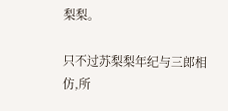梨梨。

只不过苏梨梨年纪与三郎相仿,所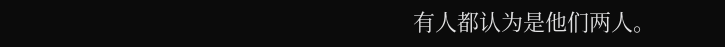有人都认为是他们两人。